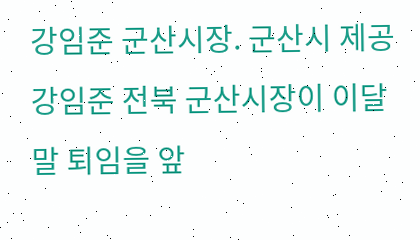강임준 군산시장. 군산시 제공강임준 전북 군산시장이 이달 말 퇴임을 앞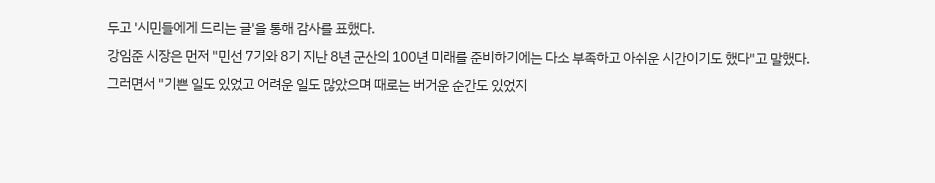두고 '시민들에게 드리는 글'을 통해 감사를 표했다.
강임준 시장은 먼저 "민선 7기와 8기 지난 8년 군산의 100년 미래를 준비하기에는 다소 부족하고 아쉬운 시간이기도 했다"고 말했다.
그러면서 "기쁜 일도 있었고 어려운 일도 많았으며 때로는 버거운 순간도 있었지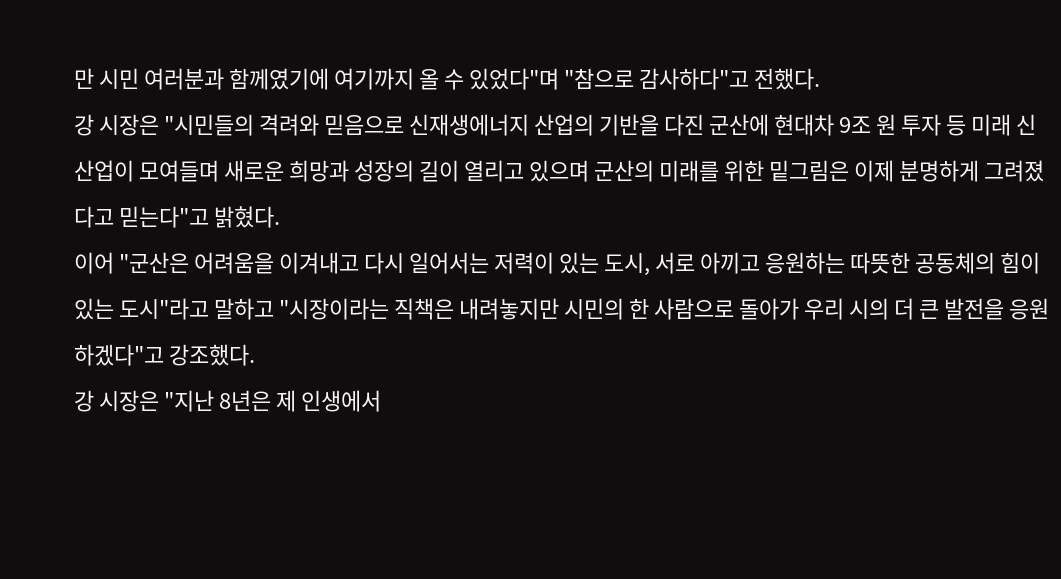만 시민 여러분과 함께였기에 여기까지 올 수 있었다"며 "참으로 감사하다"고 전했다.
강 시장은 "시민들의 격려와 믿음으로 신재생에너지 산업의 기반을 다진 군산에 현대차 9조 원 투자 등 미래 신산업이 모여들며 새로운 희망과 성장의 길이 열리고 있으며 군산의 미래를 위한 밑그림은 이제 분명하게 그려졌다고 믿는다"고 밝혔다.
이어 "군산은 어려움을 이겨내고 다시 일어서는 저력이 있는 도시, 서로 아끼고 응원하는 따뜻한 공동체의 힘이 있는 도시"라고 말하고 "시장이라는 직책은 내려놓지만 시민의 한 사람으로 돌아가 우리 시의 더 큰 발전을 응원하겠다"고 강조했다.
강 시장은 "지난 8년은 제 인생에서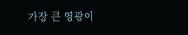가장 큰 영광이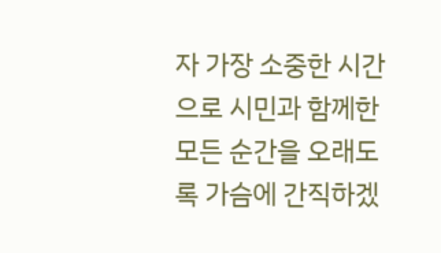자 가장 소중한 시간으로 시민과 함께한 모든 순간을 오래도록 가슴에 간직하겠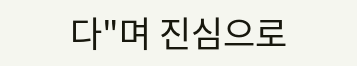다"며 진심으로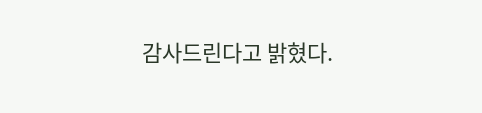감사드린다고 밝혔다.